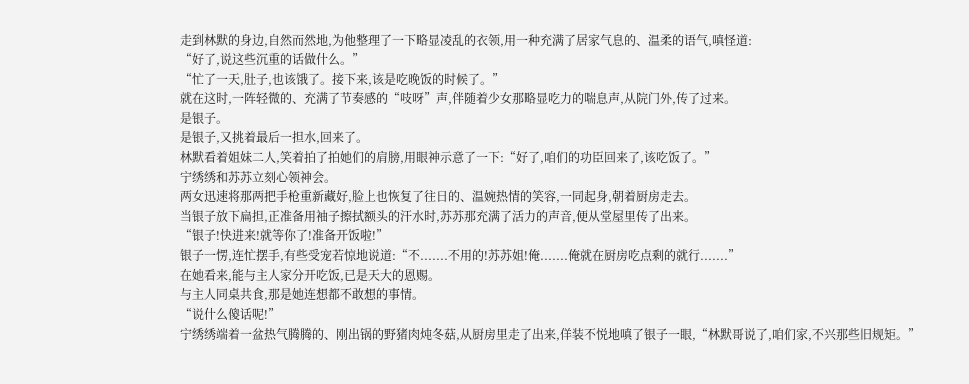走到林默的身边,自然而然地,为他整理了一下略显凌乱的衣领,用一种充满了居家气息的、温柔的语气,嗔怪道:
“好了,说这些沉重的话做什么。”
“忙了一天,肚子,也该饿了。接下来,该是吃晚饭的时候了。”
就在这时,一阵轻微的、充满了节奏感的“吱呀”声,伴随着少女那略显吃力的喘息声,从院门外,传了过来。
是银子。
是银子,又挑着最后一担水,回来了。
林默看着姐妹二人,笑着拍了拍她们的肩膀,用眼神示意了一下:“好了,咱们的功臣回来了,该吃饭了。”
宁绣绣和苏苏立刻心领神会。
两女迅速将那两把手枪重新藏好,脸上也恢复了往日的、温婉热情的笑容,一同起身,朝着厨房走去。
当银子放下扁担,正准备用袖子擦拭额头的汗水时,苏苏那充满了活力的声音,便从堂屋里传了出来。
“银子!快进来!就等你了!准备开饭啦!”
银子一愣,连忙摆手,有些受宠若惊地说道:“不.......不用的!苏苏姐!俺.......俺就在厨房吃点剩的就行.......”
在她看来,能与主人家分开吃饭,已是天大的恩赐。
与主人同桌共食,那是她连想都不敢想的事情。
“说什么傻话呢!”
宁绣绣端着一盆热气腾腾的、刚出锅的野猪肉炖冬菇,从厨房里走了出来,佯装不悦地嗔了银子一眼,“林默哥说了,咱们家,不兴那些旧规矩。”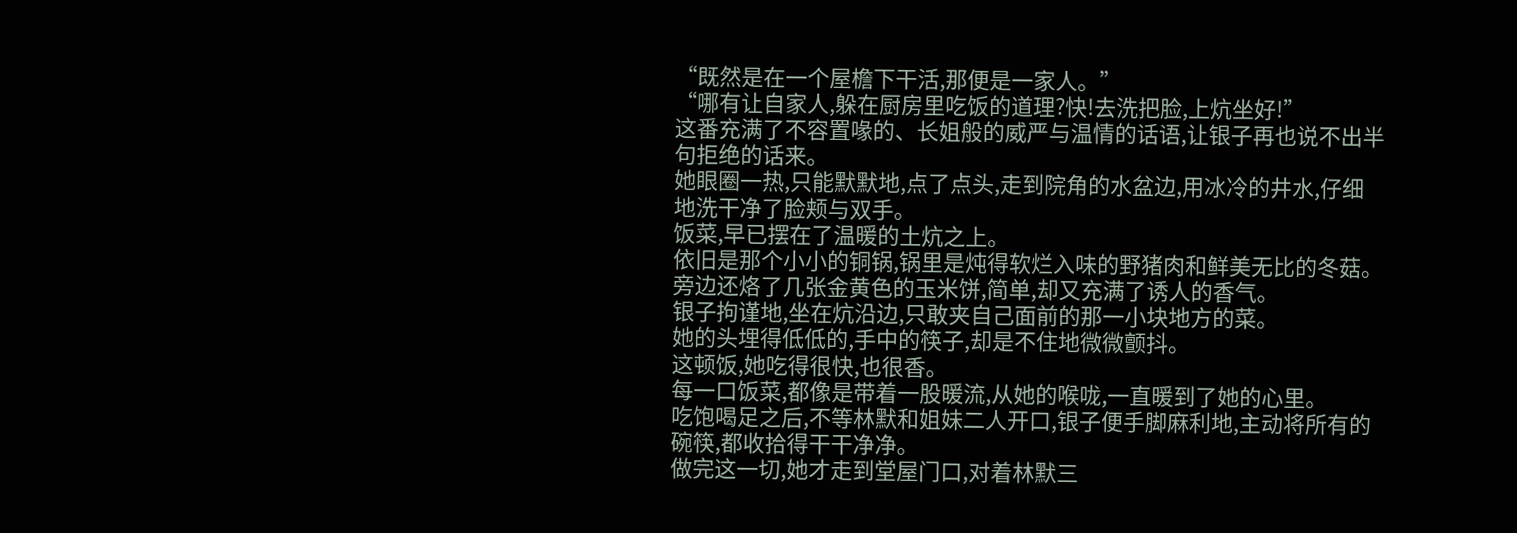“既然是在一个屋檐下干活,那便是一家人。”
“哪有让自家人,躲在厨房里吃饭的道理?快!去洗把脸,上炕坐好!”
这番充满了不容置喙的、长姐般的威严与温情的话语,让银子再也说不出半句拒绝的话来。
她眼圈一热,只能默默地,点了点头,走到院角的水盆边,用冰冷的井水,仔细地洗干净了脸颊与双手。
饭菜,早已摆在了温暖的土炕之上。
依旧是那个小小的铜锅,锅里是炖得软烂入味的野猪肉和鲜美无比的冬菇。
旁边还烙了几张金黄色的玉米饼,简单,却又充满了诱人的香气。
银子拘谨地,坐在炕沿边,只敢夹自己面前的那一小块地方的菜。
她的头埋得低低的,手中的筷子,却是不住地微微颤抖。
这顿饭,她吃得很快,也很香。
每一口饭菜,都像是带着一股暖流,从她的喉咙,一直暖到了她的心里。
吃饱喝足之后,不等林默和姐妹二人开口,银子便手脚麻利地,主动将所有的碗筷,都收拾得干干净净。
做完这一切,她才走到堂屋门口,对着林默三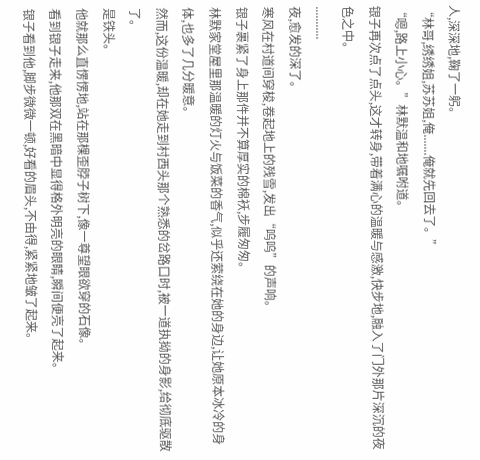人,深深地,鞠了一躬。
“林哥,绣绣姐,苏苏姐,俺.......俺就先回去了。”
“嗯,路上小心。”林默温和地嘱咐道。
银子再次点了点头,这才转身,带着满心的温暖与感激,快步地,融入了门外那片深沉的夜色之中。
...........
夜,愈发的深了。
寒风在村道间穿梭,卷起地上的残雪,发出“呜呜”的声响。
银子裹紧了身上那件并不算厚实的棉袄,步履匆匆。
林默家堂屋里那温暖的灯火与饭菜的香气,似乎还萦绕在她的身边,让她原本冰冷的身体,也多了几分暖意。
然而,这份温暖,却在她走到村西头那个熟悉的岔路口时,被一道执拗的身影,给彻底驱散了。
是铁头。
他就那么直愣愣地,站在那棵歪脖子树下,像一尊望眼欲穿的石像。
看到银子走来,他那双在黑暗中显得格外明亮的眼睛,瞬间便亮了起来。
银子看到他,脚步微微一顿,好看的眉头,不由得,紧紧地皱了起来。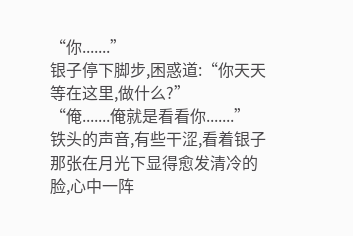“你.......”
银子停下脚步,困惑道:“你天天等在这里,做什么?”
“俺.......俺就是看看你.......”
铁头的声音,有些干涩,看着银子那张在月光下显得愈发清冷的脸,心中一阵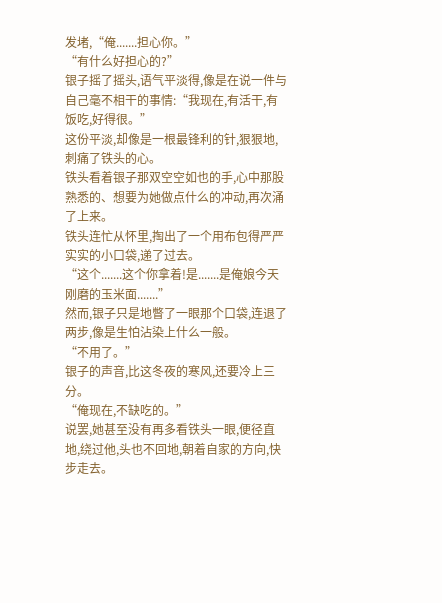发堵,“俺.......担心你。”
“有什么好担心的?”
银子摇了摇头,语气平淡得,像是在说一件与自己毫不相干的事情:“我现在,有活干,有饭吃,好得很。”
这份平淡,却像是一根最锋利的针,狠狠地,刺痛了铁头的心。
铁头看着银子那双空空如也的手,心中那股熟悉的、想要为她做点什么的冲动,再次涌了上来。
铁头连忙从怀里,掏出了一个用布包得严严实实的小口袋,递了过去。
“这个.......这个你拿着!是.......是俺娘今天刚磨的玉米面.......”
然而,银子只是地瞥了一眼那个口袋,连退了两步,像是生怕沾染上什么一般。
“不用了。”
银子的声音,比这冬夜的寒风,还要冷上三分。
“俺现在,不缺吃的。”
说罢,她甚至没有再多看铁头一眼,便径直地,绕过他,头也不回地,朝着自家的方向,快步走去。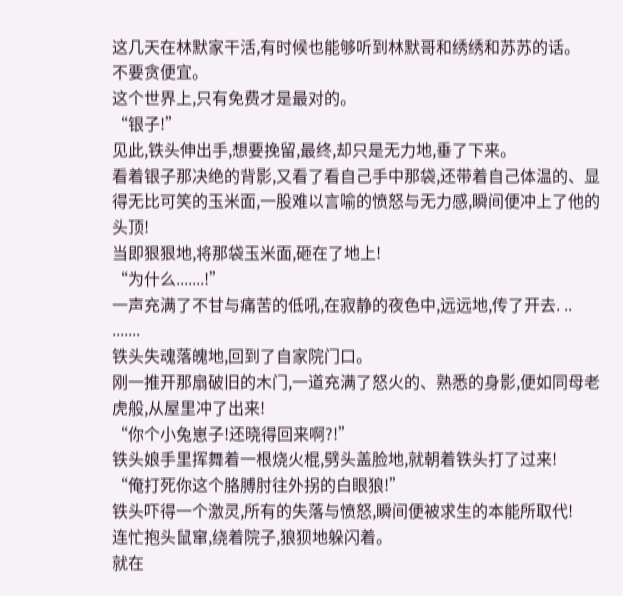这几天在林默家干活,有时候也能够听到林默哥和绣绣和苏苏的话。
不要贪便宜。
这个世界上,只有免费才是最对的。
“银子!”
见此,铁头伸出手,想要挽留,最终,却只是无力地,垂了下来。
看着银子那决绝的背影,又看了看自己手中那袋,还带着自己体温的、显得无比可笑的玉米面,一股难以言喻的愤怒与无力感,瞬间便冲上了他的头顶!
当即狠狠地,将那袋玉米面,砸在了地上!
“为什么.......!”
一声充满了不甘与痛苦的低吼,在寂静的夜色中,远远地,传了开去. ..
.......
铁头失魂落魄地,回到了自家院门口。
刚一推开那扇破旧的木门,一道充满了怒火的、熟悉的身影,便如同母老虎般,从屋里冲了出来!
“你个小兔崽子!还晓得回来啊?!”
铁头娘手里挥舞着一根烧火棍,劈头盖脸地,就朝着铁头打了过来!
“俺打死你这个胳膊肘往外拐的白眼狼!”
铁头吓得一个激灵,所有的失落与愤怒,瞬间便被求生的本能所取代!
连忙抱头鼠窜,绕着院子,狼狈地躲闪着。
就在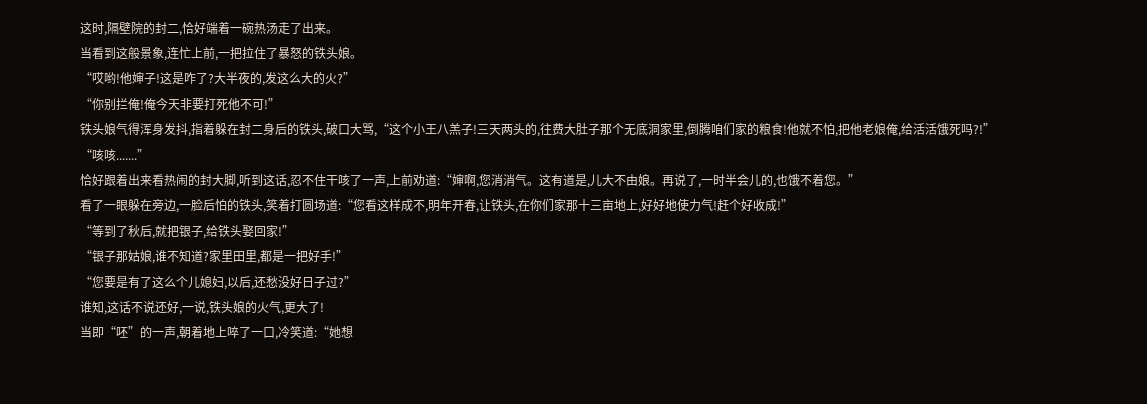这时,隔壁院的封二,恰好端着一碗热汤走了出来。
当看到这般景象,连忙上前,一把拉住了暴怒的铁头娘。
“哎哟!他婶子!这是咋了?大半夜的,发这么大的火?”
“你别拦俺!俺今天非要打死他不可!”
铁头娘气得浑身发抖,指着躲在封二身后的铁头,破口大骂,“这个小王八羔子!三天两头的,往费大肚子那个无底洞家里,倒腾咱们家的粮食!他就不怕,把他老娘俺,给活活饿死吗?!”
“咳咳.......”
恰好跟着出来看热闹的封大脚,听到这话,忍不住干咳了一声,上前劝道:“婶啊,您消消气。这有道是,儿大不由娘。再说了,一时半会儿的,也饿不着您。”
看了一眼躲在旁边,一脸后怕的铁头,笑着打圆场道:“您看这样成不,明年开春,让铁头,在你们家那十三亩地上,好好地使力气!赶个好收成!”
“等到了秋后,就把银子,给铁头娶回家!”
“银子那姑娘,谁不知道?家里田里,都是一把好手!”
“您要是有了这么个儿媳妇,以后,还愁没好日子过?”
谁知,这话不说还好,一说,铁头娘的火气,更大了!
当即“呸”的一声,朝着地上啐了一口,冷笑道:“她想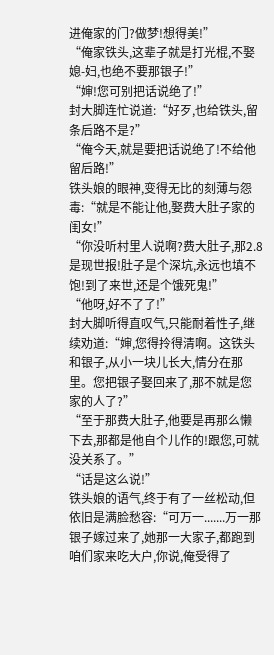进俺家的门?做梦!想得美!”
“俺家铁头,这辈子就是打光棍,不娶媳-妇,也绝不要那银子!”
“婶!您可别把话说绝了!”
封大脚连忙说道:“好歹,也给铁头,留条后路不是?”
“俺今天,就是要把话说绝了!不给他留后路!”
铁头娘的眼神,变得无比的刻薄与怨毒:“就是不能让他,娶费大肚子家的闺女!”
“你没听村里人说啊?费大肚子,那2.8是现世报!肚子是个深坑,永远也填不饱!到了来世,还是个饿死鬼!”
“他呀,好不了了!”
封大脚听得直叹气,只能耐着性子,继续劝道:“婶,您得拎得清啊。这铁头和银子,从小一块儿长大,情分在那里。您把银子娶回来了,那不就是您家的人了?”
“至于那费大肚子,他要是再那么懒下去,那都是他自个儿作的!跟您,可就没关系了。”
“话是这么说!”
铁头娘的语气,终于有了一丝松动,但依旧是满脸愁容:“可万一.......万一那银子嫁过来了,她那一大家子,都跑到咱们家来吃大户,你说,俺受得了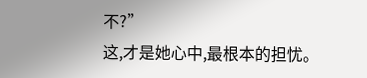不?”
这,才是她心中,最根本的担忧。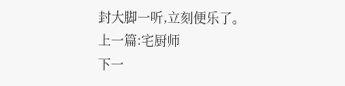封大脚一听,立刻便乐了。
上一篇:宅厨师
下一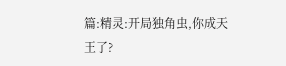篇:精灵:开局独角虫,你成天王了?